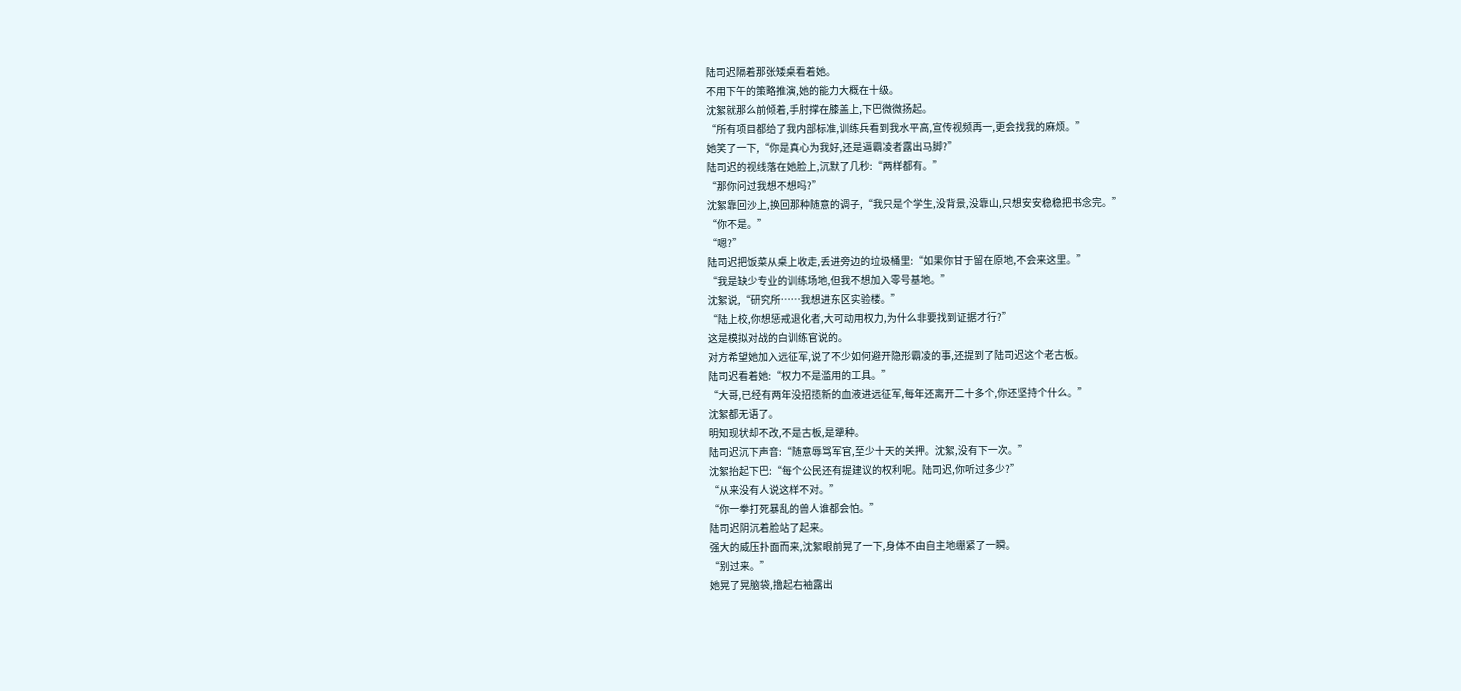陆司迟隔着那张矮桌看着她。
不用下午的策略推演,她的能力大概在十级。
沈絮就那么前倾着,手肘撑在膝盖上,下巴微微扬起。
“所有项目都给了我内部标准,训练兵看到我水平高,宣传视频再一,更会找我的麻烦。”
她笑了一下,“你是真心为我好,还是逼霸凌者露出马脚?”
陆司迟的视线落在她脸上,沉默了几秒:“两样都有。”
“那你问过我想不想吗?”
沈絮靠回沙上,换回那种随意的调子,“我只是个学生,没背景,没靠山,只想安安稳稳把书念完。”
“你不是。”
“嗯?”
陆司迟把饭菜从桌上收走,丢进旁边的垃圾桶里:“如果你甘于留在原地,不会来这里。”
“我是缺少专业的训练场地,但我不想加入零号基地。”
沈絮说,“研究所……我想进东区实验楼。”
“陆上校,你想惩戒退化者,大可动用权力,为什么非要找到证据才行?”
这是模拟对战的白训练官说的。
对方希望她加入远征军,说了不少如何避开隐形霸凌的事,还提到了陆司迟这个老古板。
陆司迟看着她:“权力不是滥用的工具。”
“大哥,已经有两年没招揽新的血液进远征军,每年还离开二十多个,你还坚持个什么。”
沈絮都无语了。
明知现状却不改,不是古板,是犟种。
陆司迟沉下声音:“随意辱骂军官,至少十天的关押。沈絮,没有下一次。”
沈絮抬起下巴:“每个公民还有提建议的权利呢。陆司迟,你听过多少?”
“从来没有人说这样不对。”
“你一拳打死暴乱的兽人谁都会怕。”
陆司迟阴沉着脸站了起来。
强大的威压扑面而来,沈絮眼前晃了一下,身体不由自主地绷紧了一瞬。
“别过来。”
她晃了晃脑袋,撸起右袖露出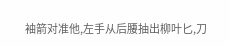袖箭对准他,左手从后腰抽出柳叶匕,刀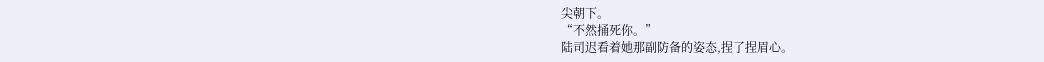尖朝下。
“不然捅死你。”
陆司迟看着她那副防备的姿态,捏了捏眉心。